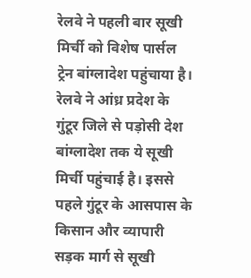रेलवे ने पहली बार सूखी मिर्ची को विशेष पार्सल ट्रेन बांग्लादेश पहुंचाया है। रेलवे ने आंध्र प्रदेश के गुंटूर जिले से पड़ोसी देश बांग्लादेश तक ये सूखी मिर्ची पहुंचाई है। इससे पहले गुंटूर के आसपास के किसान और व्यापारी सड़क मार्ग से सूखी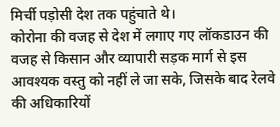मिर्ची पड़ोसी देश तक पहुंचाते थे।
कोरोना की वजह से देश में लगाए गए लॉकडाउन की वजह से किसान और व्यापारी सड़क मार्ग से इस आवश्यक वस्तु को नहीं ले जा सके, जिसके बाद रेलवे की अधिकारियों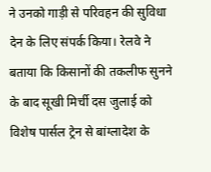ने उनको गाड़ी से परिवहन की सुविधा देन के लिए संपर्क किया। रेलवे ने बताया कि किसानों की तकलीफ सुनने के बाद सूखी मिर्ची दस जुलाई को विशेष पार्सल ट्रेन से बांग्लादेश के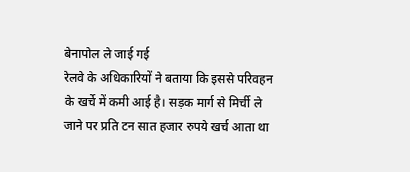बेनापोल ले जाई गई
रेलवे के अधिकारियों ने बताया कि इससे परिवहन के खर्चे में कमी आई है। सड़क मार्ग से मिर्ची ले जाने पर प्रति टन सात हजार रुपये खर्च आता था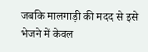जबकि मालगाड़ी की मदद से इसे भेजने में केवल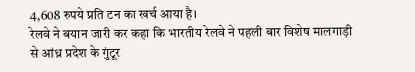4,608 रुपये प्रति टन का खर्च आया है।
रेलवे ने बयान जारी कर कहा कि भारतीय रेलवे ने पहली बार विशेष मालगाड़ी से आंध्र प्रदेश के गुंटूर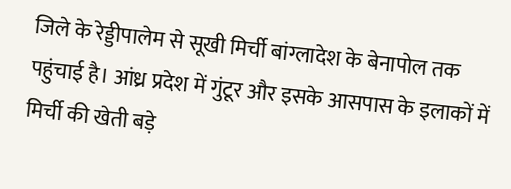जिले के रेड्डीपालेम से सूखी मिर्ची बांग्लादेश के बेनापोल तक पहुंचाई है। आंध्र प्रदेश में गुंटूर और इसके आसपास के इलाकों में मिर्ची की खेती बड़े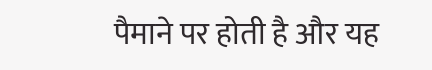पैमाने पर होती है और यह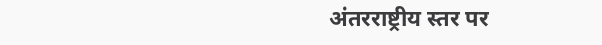अंतरराष्ट्रीय स्तर पर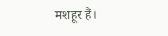मशहूर हैं।